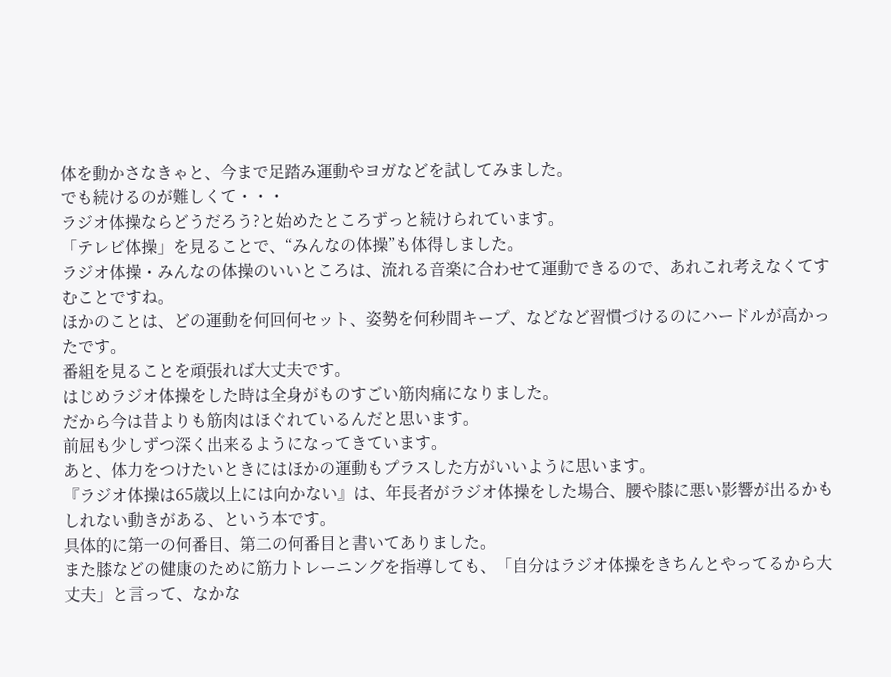体を動かさなきゃと、今まで足踏み運動やヨガなどを試してみました。
でも続けるのが難しくて・・・
ラジオ体操ならどうだろう?と始めたところずっと続けられています。
「テレビ体操」を見ることで、“みんなの体操”も体得しました。
ラジオ体操・みんなの体操のいいところは、流れる音楽に合わせて運動できるので、あれこれ考えなくてすむことですね。
ほかのことは、どの運動を何回何セット、姿勢を何秒間キープ、などなど習慣づけるのにハードルが高かったです。
番組を見ることを頑張れば大丈夫です。
はじめラジオ体操をした時は全身がものすごい筋肉痛になりました。
だから今は昔よりも筋肉はほぐれているんだと思います。
前屈も少しずつ深く出来るようになってきています。
あと、体力をつけたいときにはほかの運動もプラスした方がいいように思います。
『ラジオ体操は65歳以上には向かない』は、年長者がラジオ体操をした場合、腰や膝に悪い影響が出るかもしれない動きがある、という本です。
具体的に第一の何番目、第二の何番目と書いてありました。
また膝などの健康のために筋力トレーニングを指導しても、「自分はラジオ体操をきちんとやってるから大丈夫」と言って、なかな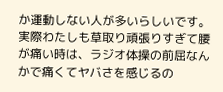か運動しない人が多いらしいです。
実際わたしも草取り頑張りすぎて腰が痛い時は、ラジオ体操の前屈なんかで痛くてヤバさを感じるの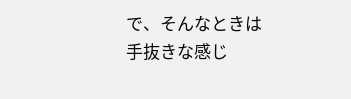で、そんなときは手抜きな感じ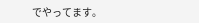でやってます。